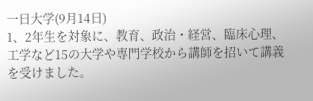一日大学(9月14日)
1、2年生を対象に、教育、政治・経営、臨床心理、工学など15の大学や専門学校から講師を招いて講義を受けました。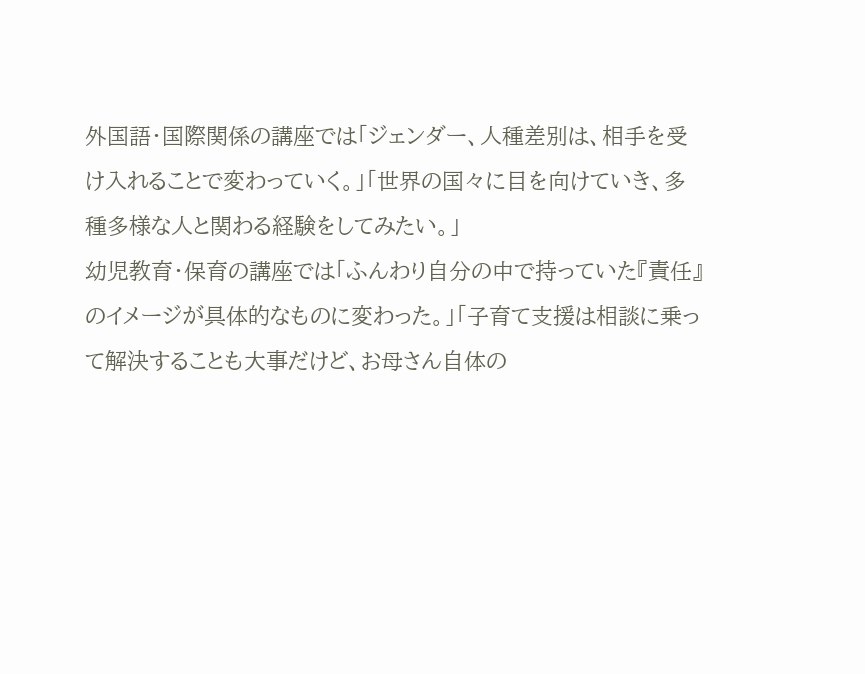外国語・国際関係の講座では「ジェンダー、人種差別は、相手を受け入れることで変わっていく。」「世界の国々に目を向けていき、多種多様な人と関わる経験をしてみたい。」
幼児教育・保育の講座では「ふんわり自分の中で持っていた『責任』のイメージが具体的なものに変わった。」「子育て支援は相談に乗って解決することも大事だけど、お母さん自体の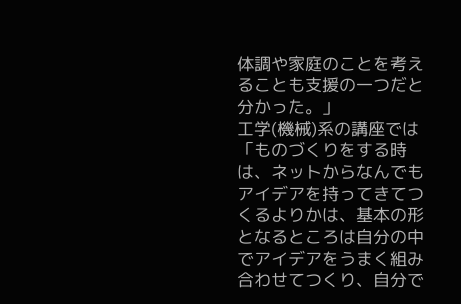体調や家庭のことを考えることも支援の一つだと分かった。」
工学(機械)系の講座では「ものづくりをする時は、ネットからなんでもアイデアを持ってきてつくるよりかは、基本の形となるところは自分の中でアイデアをうまく組み合わせてつくり、自分で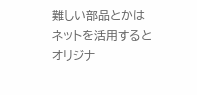難しい部品とかはネットを活用するとオリジナ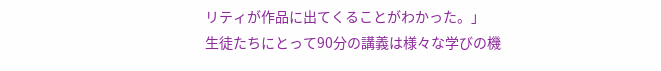リティが作品に出てくることがわかった。」
生徒たちにとって90分の講義は様々な学びの機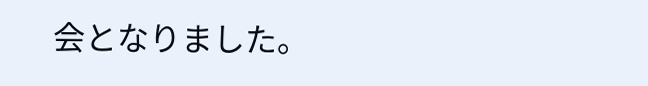会となりました。